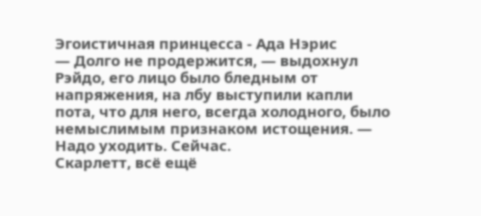Эгоистичная принцесса - Ада Нэрис
— Долго не продержится, — выдохнул Рэйдо, его лицо было бледным от напряжения, на лбу выступили капли пота, что для него, всегда холодного, было немыслимым признаком истощения. — Надо уходить. Сейчас.
Скарлетт, всё ещё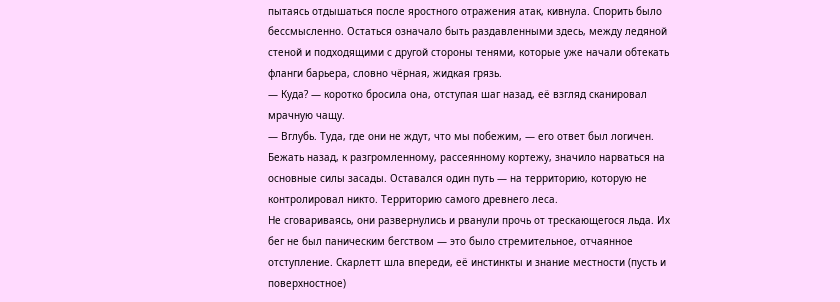пытаясь отдышаться после яростного отражения атак, кивнула. Спорить было бессмысленно. Остаться означало быть раздавленными здесь, между ледяной стеной и подходящими с другой стороны тенями, которые уже начали обтекать фланги барьера, словно чёрная, жидкая грязь.
— Куда? — коротко бросила она, отступая шаг назад, её взгляд сканировал мрачную чащу.
— Вглубь. Туда, где они не ждут, что мы побежим, — его ответ был логичен. Бежать назад, к разгромленному, рассеянному кортежу, значило нарваться на основные силы засады. Оставался один путь — на территорию, которую не контролировал никто. Территорию самого древнего леса.
Не сговариваясь, они развернулись и рванули прочь от трескающегося льда. Их бег не был паническим бегством — это было стремительное, отчаянное отступление. Скарлетт шла впереди, её инстинкты и знание местности (пусть и поверхностное)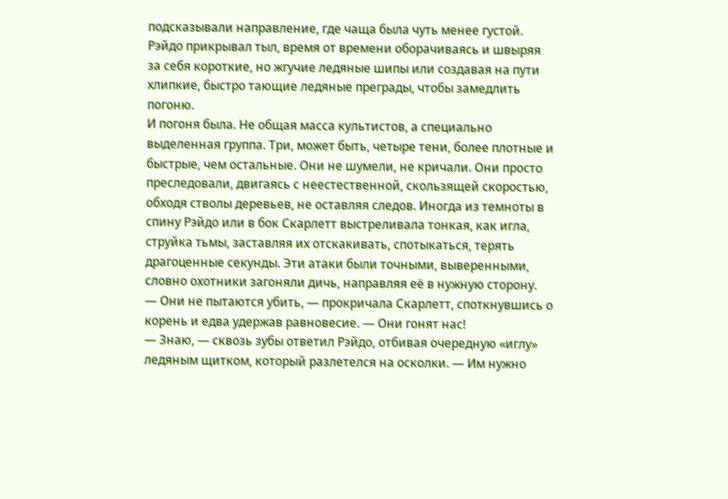подсказывали направление, где чаща была чуть менее густой. Рэйдо прикрывал тыл, время от времени оборачиваясь и швыряя за себя короткие, но жгучие ледяные шипы или создавая на пути хлипкие, быстро тающие ледяные преграды, чтобы замедлить погоню.
И погоня была. Не общая масса культистов, а специально выделенная группа. Три, может быть, четыре тени, более плотные и быстрые, чем остальные. Они не шумели, не кричали. Они просто преследовали, двигаясь с неестественной, скользящей скоростью, обходя стволы деревьев, не оставляя следов. Иногда из темноты в спину Рэйдо или в бок Скарлетт выстреливала тонкая, как игла, струйка тьмы, заставляя их отскакивать, спотыкаться, терять драгоценные секунды. Эти атаки были точными, выверенными, словно охотники загоняли дичь, направляя её в нужную сторону.
— Они не пытаются убить, — прокричала Скарлетт, споткнувшись о корень и едва удержав равновесие. — Они гонят нас!
— Знаю, — сквозь зубы ответил Рэйдо, отбивая очередную «иглу» ледяным щитком, который разлетелся на осколки. — Им нужно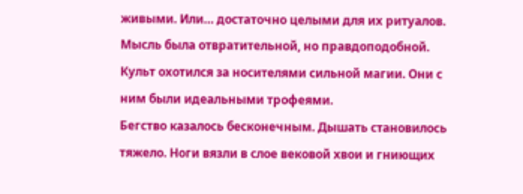живыми. Или… достаточно целыми для их ритуалов.
Мысль была отвратительной, но правдоподобной. Культ охотился за носителями сильной магии. Они с ним были идеальными трофеями.
Бегство казалось бесконечным. Дышать становилось тяжело. Ноги вязли в слое вековой хвои и гниющих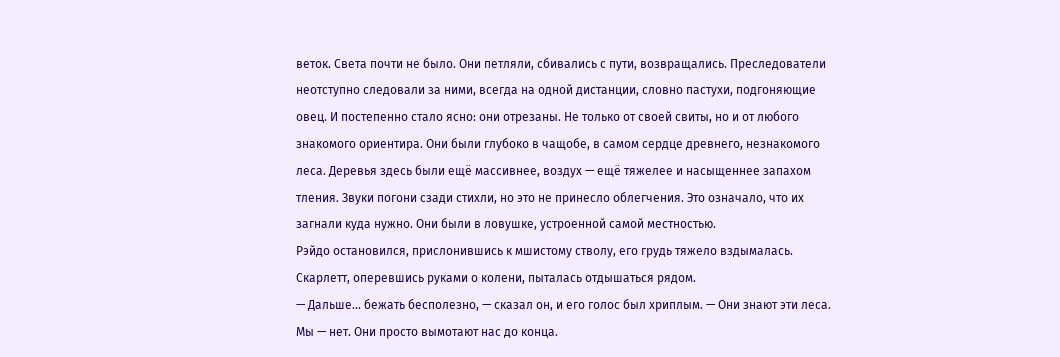веток. Света почти не было. Они петляли, сбивались с пути, возвращались. Преследователи неотступно следовали за ними, всегда на одной дистанции, словно пастухи, подгоняющие овец. И постепенно стало ясно: они отрезаны. Не только от своей свиты, но и от любого знакомого ориентира. Они были глубоко в чащобе, в самом сердце древнего, незнакомого леса. Деревья здесь были ещё массивнее, воздух — ещё тяжелее и насыщеннее запахом тления. Звуки погони сзади стихли, но это не принесло облегчения. Это означало, что их загнали куда нужно. Они были в ловушке, устроенной самой местностью.
Рэйдо остановился, прислонившись к мшистому стволу, его грудь тяжело вздымалась. Скарлетт, оперевшись руками о колени, пыталась отдышаться рядом.
— Дальше… бежать бесполезно, — сказал он, и его голос был хриплым. — Они знают эти леса. Мы — нет. Они просто вымотают нас до конца.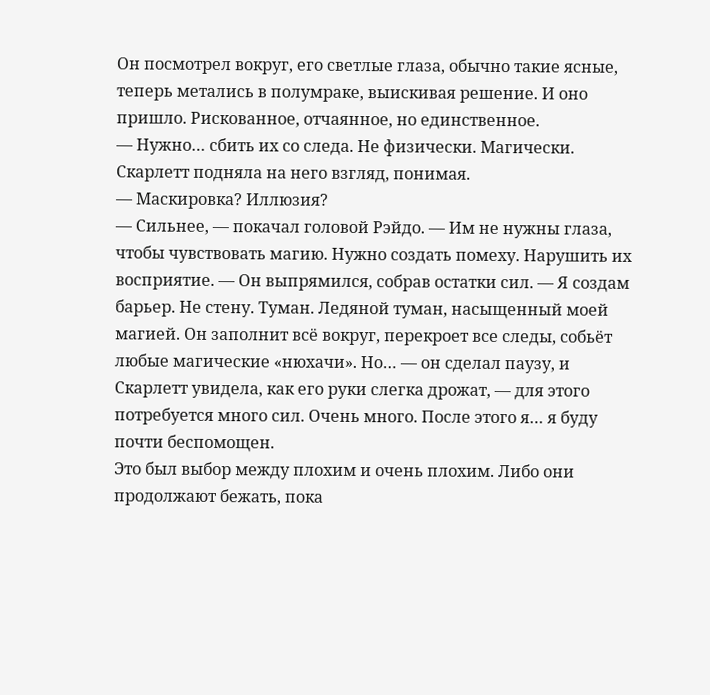Он посмотрел вокруг, его светлые глаза, обычно такие ясные, теперь метались в полумраке, выискивая решение. И оно пришло. Рискованное, отчаянное, но единственное.
— Нужно… сбить их со следа. Не физически. Магически.
Скарлетт подняла на него взгляд, понимая.
— Маскировка? Иллюзия?
— Сильнее, — покачал головой Рэйдо. — Им не нужны глаза, чтобы чувствовать магию. Нужно создать помеху. Нарушить их восприятие. — Он выпрямился, собрав остатки сил. — Я создам барьер. Не стену. Туман. Ледяной туман, насыщенный моей магией. Он заполнит всё вокруг, перекроет все следы, собьёт любые магические «нюхачи». Но… — он сделал паузу, и Скарлетт увидела, как его руки слегка дрожат, — для этого потребуется много сил. Очень много. После этого я… я буду почти беспомощен.
Это был выбор между плохим и очень плохим. Либо они продолжают бежать, пока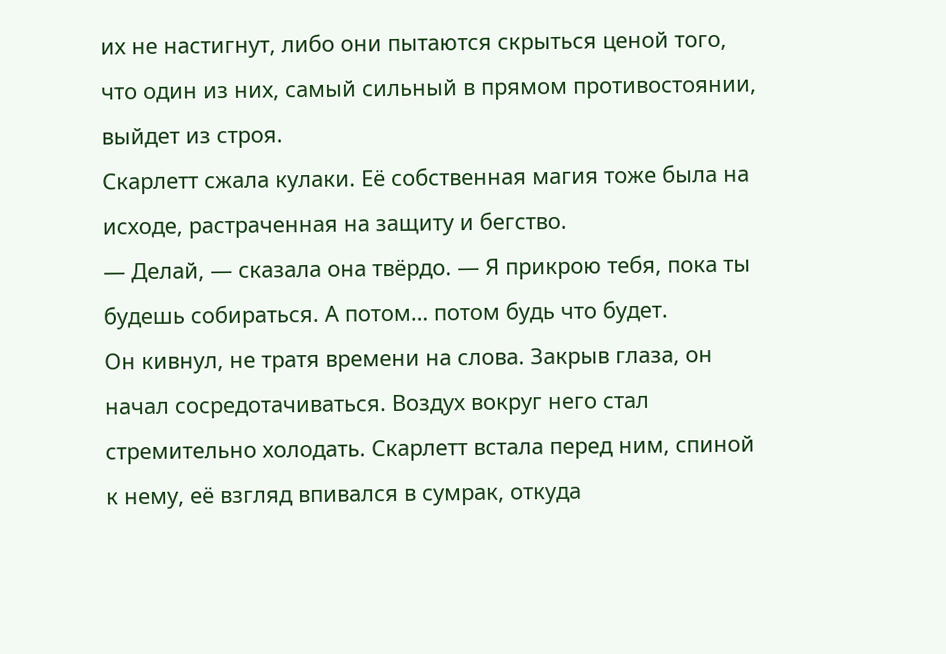их не настигнут, либо они пытаются скрыться ценой того, что один из них, самый сильный в прямом противостоянии, выйдет из строя.
Скарлетт сжала кулаки. Её собственная магия тоже была на исходе, растраченная на защиту и бегство.
— Делай, — сказала она твёрдо. — Я прикрою тебя, пока ты будешь собираться. А потом… потом будь что будет.
Он кивнул, не тратя времени на слова. Закрыв глаза, он начал сосредотачиваться. Воздух вокруг него стал стремительно холодать. Скарлетт встала перед ним, спиной к нему, её взгляд впивался в сумрак, откуда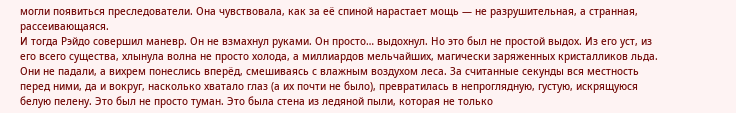могли появиться преследователи. Она чувствовала, как за её спиной нарастает мощь — не разрушительная, а странная, рассеивающаяся.
И тогда Рэйдо совершил маневр. Он не взмахнул руками. Он просто… выдохнул. Но это был не простой выдох. Из его уст, из его всего существа, хлынула волна не просто холода, а миллиардов мельчайших, магически заряженных кристалликов льда. Они не падали, а вихрем понеслись вперёд, смешиваясь с влажным воздухом леса. За считанные секунды вся местность перед ними, да и вокруг, насколько хватало глаз (а их почти не было), превратилась в непроглядную, густую, искрящуюся белую пелену. Это был не просто туман. Это была стена из ледяной пыли, которая не только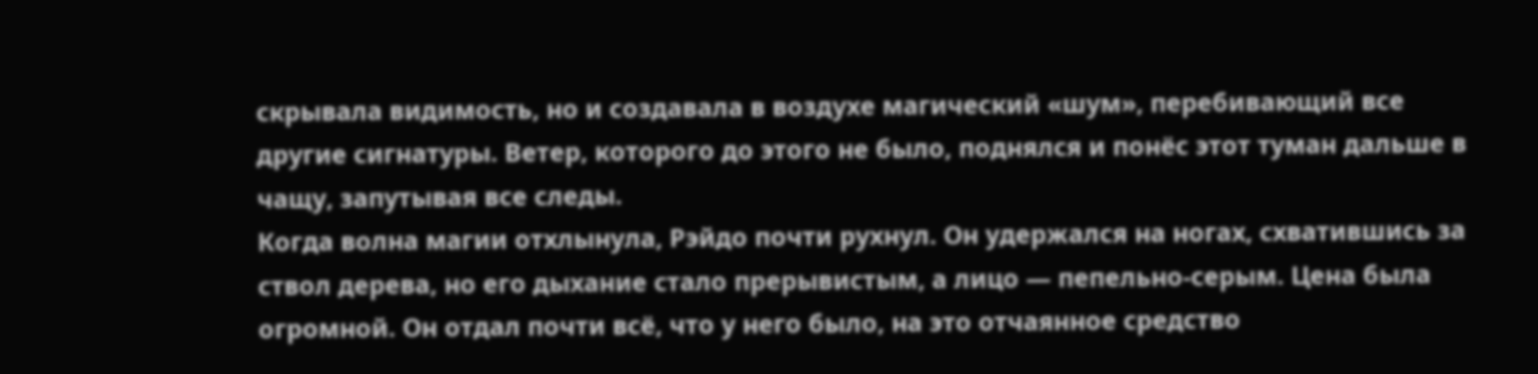скрывала видимость, но и создавала в воздухе магический «шум», перебивающий все другие сигнатуры. Ветер, которого до этого не было, поднялся и понёс этот туман дальше в чащу, запутывая все следы.
Когда волна магии отхлынула, Рэйдо почти рухнул. Он удержался на ногах, схватившись за ствол дерева, но его дыхание стало прерывистым, а лицо — пепельно-серым. Цена была огромной. Он отдал почти всё, что у него было, на это отчаянное средство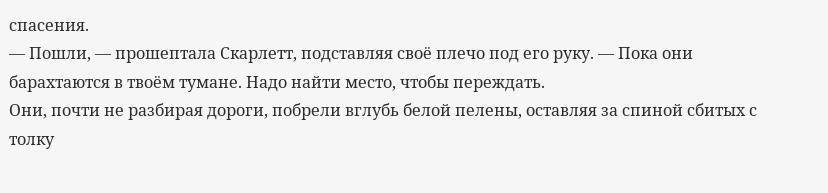спасения.
— Пошли, — прошептала Скарлетт, подставляя своё плечо под его руку. — Пока они барахтаются в твоём тумане. Надо найти место, чтобы переждать.
Они, почти не разбирая дороги, побрели вглубь белой пелены, оставляя за спиной сбитых с толку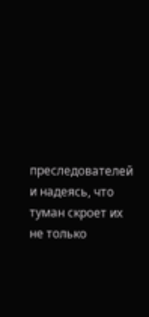преследователей и надеясь, что туман скроет их не только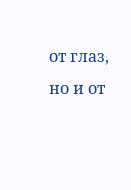от глаз, но и от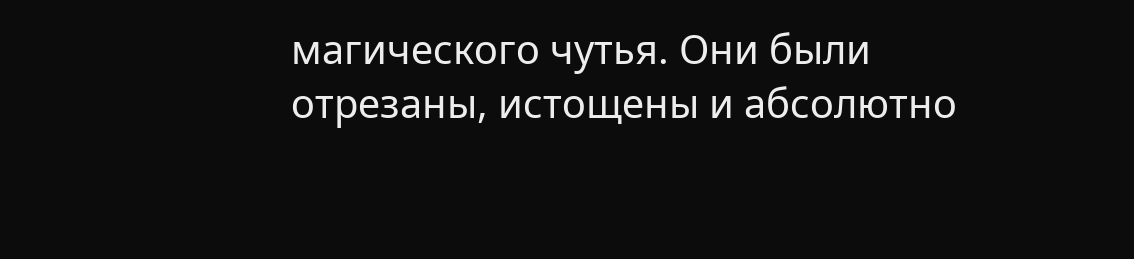магического чутья. Они были отрезаны, истощены и абсолютно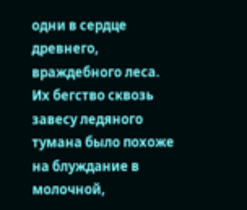одни в сердце древнего, враждебного леса.
Их бегство сквозь завесу ледяного тумана было похоже на блуждание в молочной,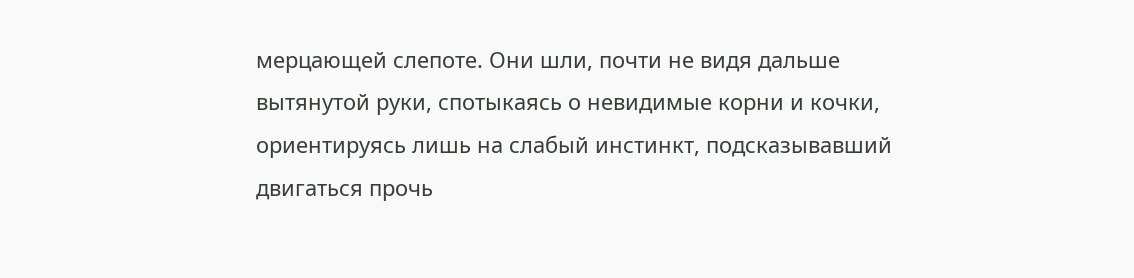мерцающей слепоте. Они шли, почти не видя дальше вытянутой руки, спотыкаясь о невидимые корни и кочки, ориентируясь лишь на слабый инстинкт, подсказывавший двигаться прочь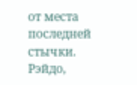от места последней стычки. Рэйдо,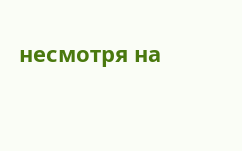несмотря на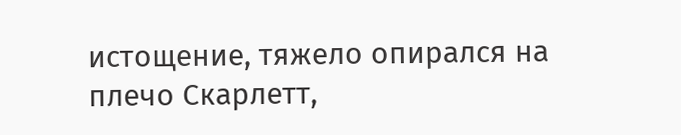истощение, тяжело опирался на плечо Скарлетт,